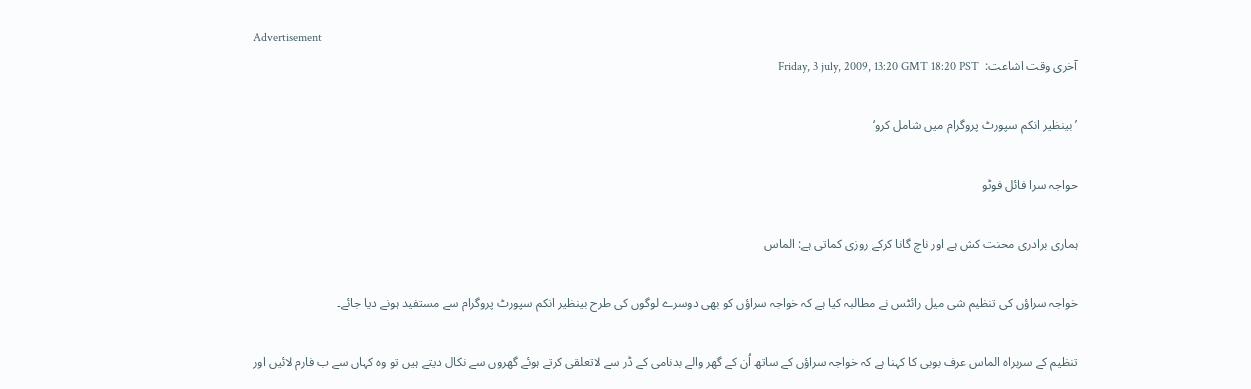Advertisement
آخری وقت اشاعت:  Friday, 3 july, 2009, 13:20 GMT 18:20 PST

’بینظیر انکم سپورٹ پروگرام میں شامل کرو‘

حواجہ سرا فائل فوٹو

ہماری برادری محنت کش ہے اور ناچ گانا کرکے روزی کماتی ہے: الماس

خواجہ سراؤں کی تنظیم شی میل رائٹس نے مطالبہ کیا ہے کہ خواجہ سراؤں کو بھی دوسرے لوگوں کی طرح بینظیر انکم سپورٹ پروگرام سے مستفید ہونے دیا جائے۔

تنظیم کے سربراہ الماس عرف بوبی کا کہنا ہے کہ خواجہ سراؤں کے ساتھ اُن کے گھر والے بدنامی کے ڈر سے لاتعلقی کرتے ہوئے گھروں سے نکال دیتے ہیں تو وہ کہاں سے ب فارم لائیں اور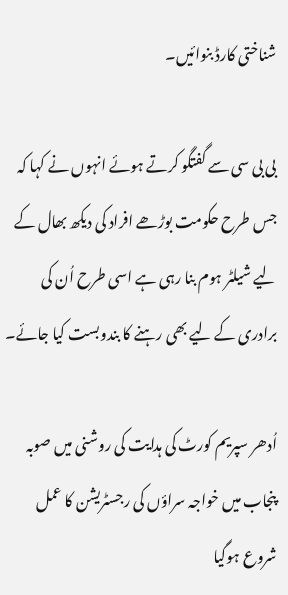شناختی کارڈ بنوائیں۔

بی بی سی سے گفتگو کرتے ہوئے انہوں نے کہا کہ جس طرح حکومت بوڑھے افراد کی دیکھ بھال کے لیے شیلٹر ہوم بنا رہی ہے اسی طرح اُن کی برادری کے لیے بھی رہنے کا بندوبست کیا جائے۔

اُدھر سپریم کورٹ کی ہدایت کی روشنی میں صوبہ پنجاب میں خواجہ سراؤں کی رجسٹریشن کا عمل شروع ہوگیا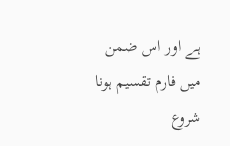ہے اور اس ضمن میں فارم تقسیم ہونا شروع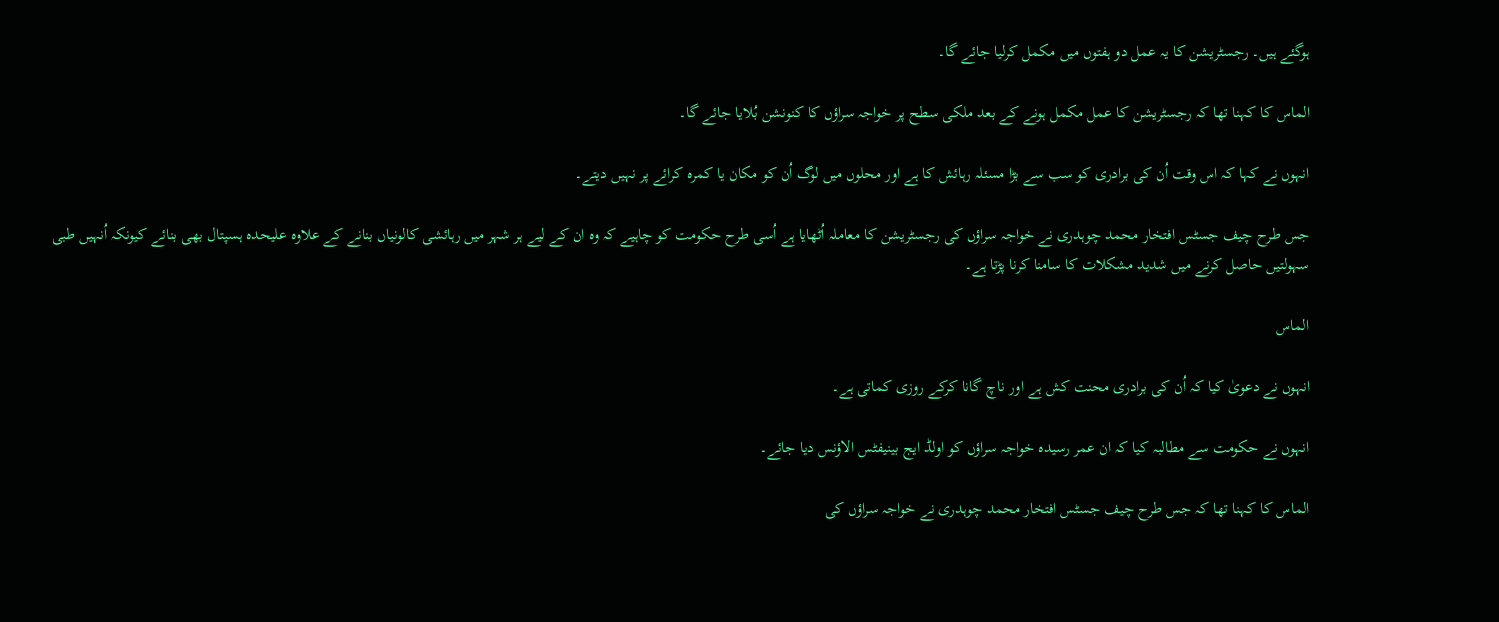ہوگئے ہیں۔ رجسٹریشن کا یہ عمل دو ہفتوں میں مکمل کرلیا جائے گا۔

الماس کا کہنا تھا کہ رجسٹریشن کا عمل مکمل ہونے کے بعد ملکی سطح پر خواجہ سراؤں کا کنونشن بُلایا جائے گا۔

انہوں نے کہا کہ اس وقت اُن کی برادری کو سب سے بڑا مسئلہ رہائش کا ہے اور محلوں میں لوگ اُن کو مکان یا کمرہ کرائے پر نہیں دیتے۔

جس طرح چیف جسٹس افتخار محمد چوہدری نے خواجہ سراؤں کی رجسٹریشن کا معاملہ اُٹھایا ہے اُسی طرح حکومت کو چاہیے کہ وہ ان کے لیے ہر شہر میں رہائشی کالونیاں بنانے کے علاوہ علیحدہ ہسپتال بھی بنائے کیونکہ اُنہیں طبی سہولتیں حاصل کرنے میں شدید مشکلات کا سامنا کرنا پڑتا ہے۔

الماس

انہوں نے دعویٰ کیا کہ اُن کی برادری محنت کش ہے اور ناچ گانا کرکے روزی کماتی ہے۔

انہوں نے حکومت سے مطالبہ کیا کہ ان عمر رسیدہ خواجہ سراؤں کو اولڈ ایج بینیفٹس الاؤنس دیا جائے۔

الماس کا کہنا تھا کہ جس طرح چیف جسٹس افتخار محمد چوہدری نے خواجہ سراؤں کی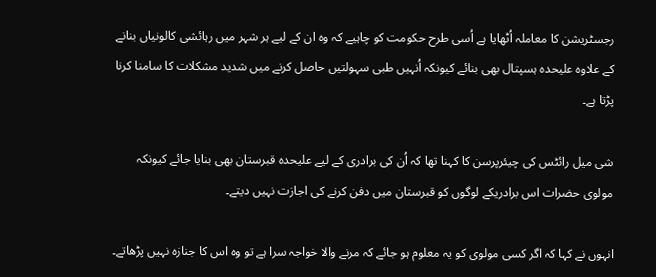رجسٹریشن کا معاملہ اُٹھایا ہے اُسی طرح حکومت کو چاہیے کہ وہ ان کے لیے ہر شہر میں رہائشی کالونیاں بنانے کے علاوہ علیحدہ ہسپتال بھی بنائے کیونکہ اُنہیں طبی سہولتیں حاصل کرنے میں شدید مشکلات کا سامنا کرنا پڑتا ہے۔

شی میل رائٹس کی چیئرپرسن کا کہنا تھا کہ اُن کی برادری کے لیے علیحدہ قبرستان بھی بنایا جائے کیونکہ مولوی حضرات اس برادریکے لوگوں کو قبرستان میں دفن کرنے کی اجازت نہیں دیتے۔

انہوں نے کہا کہ اگر کسی مولوی کو یہ معلوم ہو جائے کہ مرنے والا خواجہ سرا ہے تو وہ اس کا جنازہ نہیں پڑھاتے۔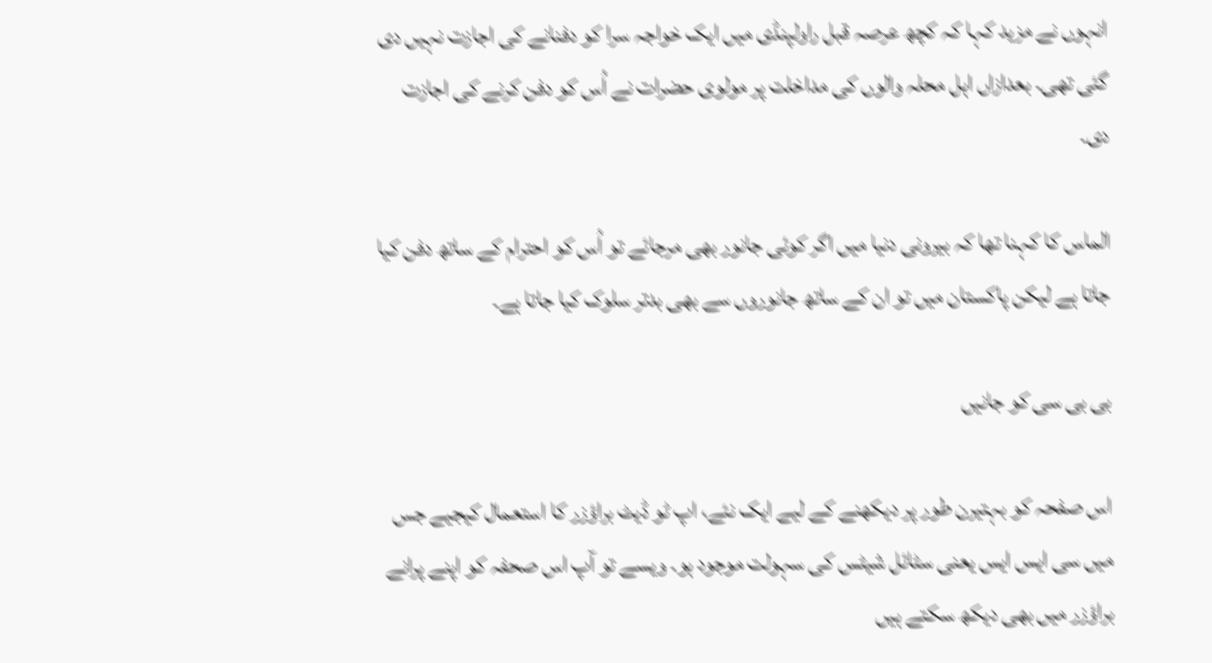انہوں نے مزید کہا کہ کچھ عرصہ قبل راولپنڈی میں ایک خواجہ سرا کو دفنانے کی اجازت نہیں دی گئی تھی۔ بعدازاں اہل محلہ والوں کی مداخلت پر مولوی حضرات نے اُس کو دفن کرنے کی اجازت دی۔

الماس کا کہنا تھا کہ بیرونی دنیا میں اگر کوئی جانور بھی مرجائے تو اُس کو احترام کے ساتھ دفن کیا جاتا ہے لیکن پاکستان میں تو ان کے ساتھ جانوروں سے بھی بدتر سلوک کیا جاتا ہے۔

بی بی سی کو جانیں

اس صفحہ کو بہتیرن طور پر دیکھنے کے لیے ایک نئے، اپ ٹو ڈیٹ براؤزر کا استعمال کیجیے جس میں سی ایس ایس یعنی سٹائل شیٹس کی سہولت موجود ہو۔ ویسے تو آپ اس صحفہ کو اپنے پرانے براؤزر میں بھی دیکھ سکتے ہیں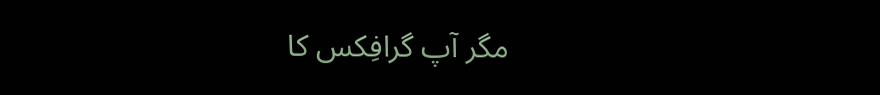مگر آپ گرافِکس کا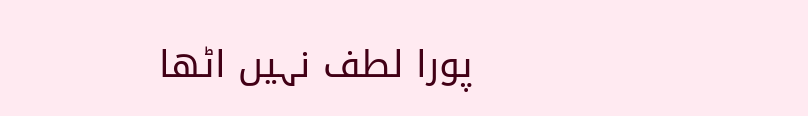پورا لطف نہیں اٹھا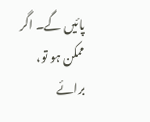پائیں گے۔ اگر ممکن ہو تو، برائے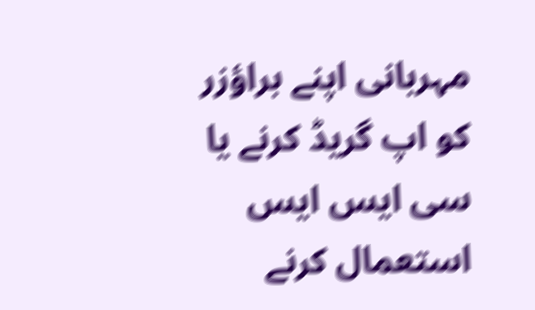مہربانی اپنے براؤزر کو اپ گریڈ کرنے یا سی ایس ایس استعمال کرنے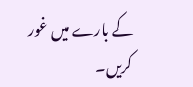کے بارے میں غور کریں۔